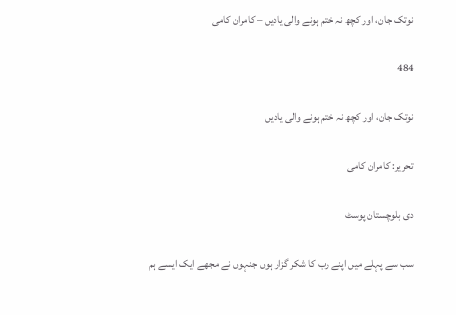نوتک جان، اور کچھ نہ ختم ہونے والی یادیں – کامران کامی

484

نوتک جان، اور کچھ نہ ختم ہونے والی یادیں

تحریر: کامران کامی

دی بلوچستان پوسٹ

سب سے پہلے میں اپنے رب کا شکر گزار ہوں جنہوں نے مجھے ایک ایسے ہم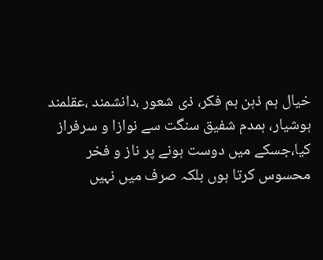خیال ہم ذہن ہم فکر، ذی شعور ،دانشمند ،عقلمند ہوشیار، ہمدم شفیق سنگت سے نوازا و سرفراز کیا،جسکے میں دوست ہونے پر ناز و فخر محسوس کرتا ہوں بلکہ صرف میں نہیں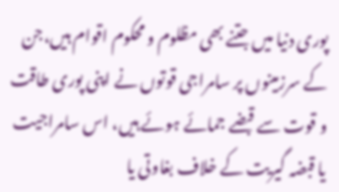پوری دنیا میں جتنے بھی مظلوم و محکوم اقوام ہیں،جن کے سرزمینوں پر سامراجی قوتوں نے اپنی پوری طاقت و قوت سے قبضے جمائے ہوئے ہیں، اس سامراجیت یا قبضہ گیریت کے خلاف بغاوتی یا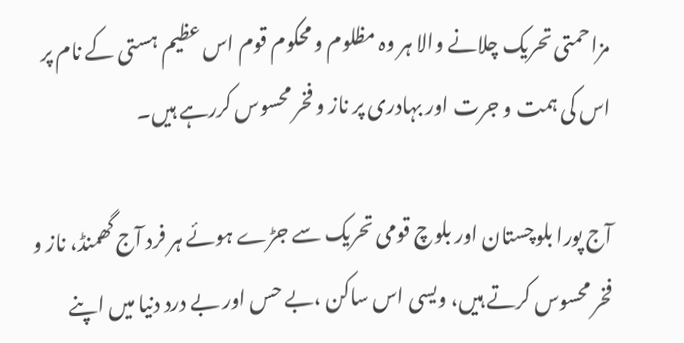مزاحمتی تحریک چلانے والا ہر وہ مظلوم و محکوم قوم اس عظیم ہستی کے نام پر اس کی ہمت و جرت اور بہادری پر ناز و فخر محسوس کررہے ہیں۔

آج پورا بلوچستان اور بلوچ قومی تحریک سے جڑے ہوئے ہر فرد آج گھمنڈ، ناز و فخر محسوس کرتے ہیں، ویسی اس ساکن ،بے حس اور بے درد دنیا میں اپنے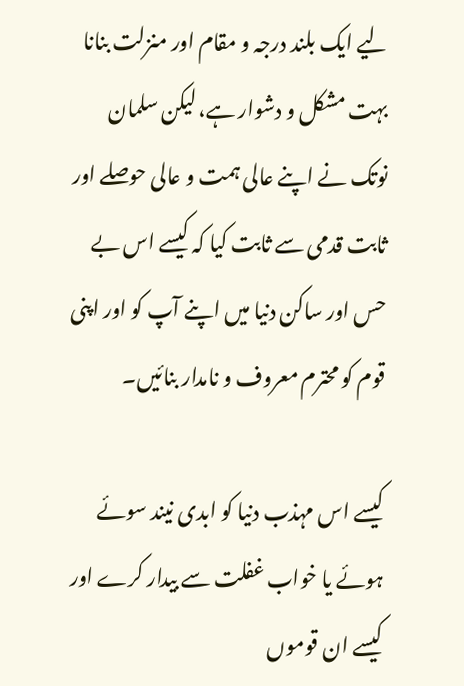لیے ایک بلند درجہ و مقام اور منزلت بنانا بہت مشکل و دشوار ہے، لیکن سلمان نوتک نے اپنے عالی ہمت و عالی حوصلے اور ثابت قدمی سے ثابت کیا کہ کیسے اس بے حس اور ساکن دنیا میں اپنے آپ کو اور اپنی قوم کو محترم معروف و نامدار بنائیں۔

کیسے اس مہذب دنیا کو ابدی نیند سوئے ہوئے یا خواب غفلت سے بیدار کرے اور کیسے ان قوموں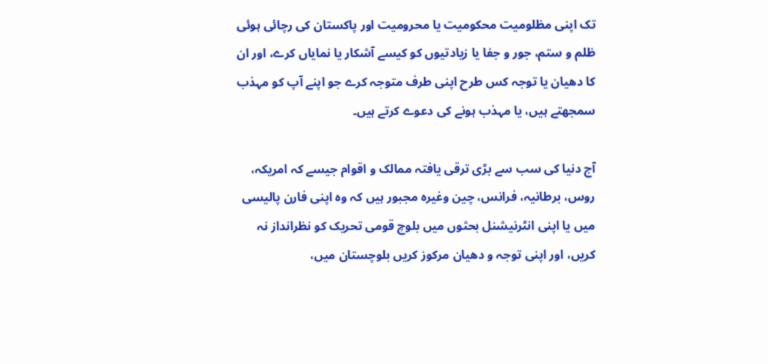تک اپنی مظلومیت محکومیت یا محرومیت اور پاکستان کی رچائی ہوئی ظلم و ستم، جور و جفا یا زیادتیوں کو کیسے آشکار یا نمایاں کرے، اور ان کا دھیان یا توجہ کس طرح اپنی طرف متوجہ کرے جو اپنے آپ کو مہذب سمجھتے ہیں، یا مہذب ہونے کی دعوے کرتے ہیں۔

آج دنیا کی سب سے بڑی ترقی یافتہ ممالک و اقوام جیسے کہ امریکہ، روس، برطانیہ، فرانس، چین وغیرہ مجبور ہیں کہ وہ اپنی فارن پالیسی میں یا اپنی انٹرنیشنل بحثوں میں بلوچ قومی تحریک کو نظرانداز نہ کریں، اور اپنی توجہ و دھیان مرکوز کریں بلوچستان میں،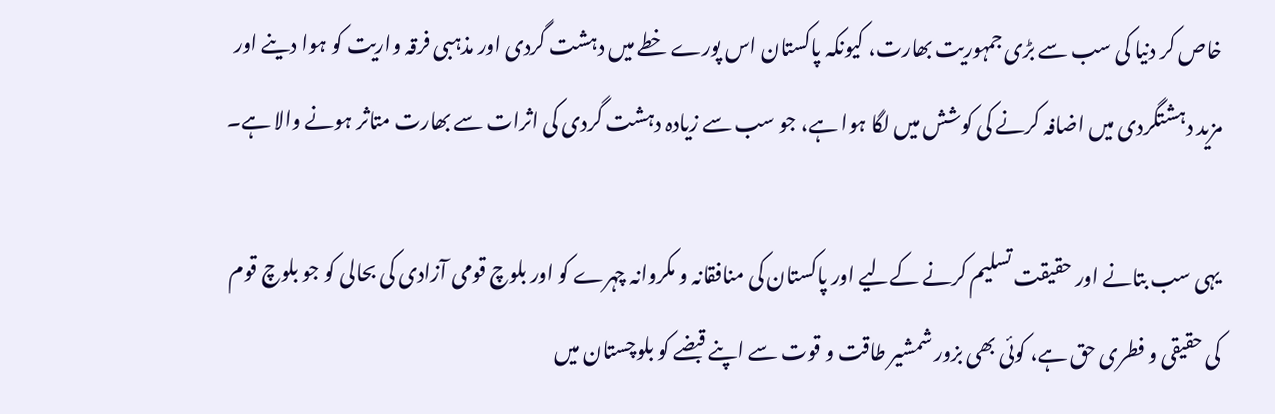خاص کر دنیا کی سب سے بڑی جمہوریت بھارت، کیونکہ پاکستان اس پورے خطے میں دہشت گردی اور مذہبی فرقہ واریت کو ہوا دینے اور مزید دہشتگردی میں اضافہ کرنے کی کوشش میں لگا ہوا ہے، جو سب سے زیادہ دہشت گردی کی اثرات سے بھارت متاثر ہونے والا ہے۔

یہی سب بتانے اور حقیقت تسلیم کرنے کےلیے اور پاکستان کی منافقانہ و مکروانہ چہرے کو اور بلوچ قومی آزادی کی بحالی کو جو بلوچ قوم کی حقیقی و فطری حق ہے، کوئی بھی بزور شمشیر طاقت و قوت سے اپنے قبضے کو بلوچستان میں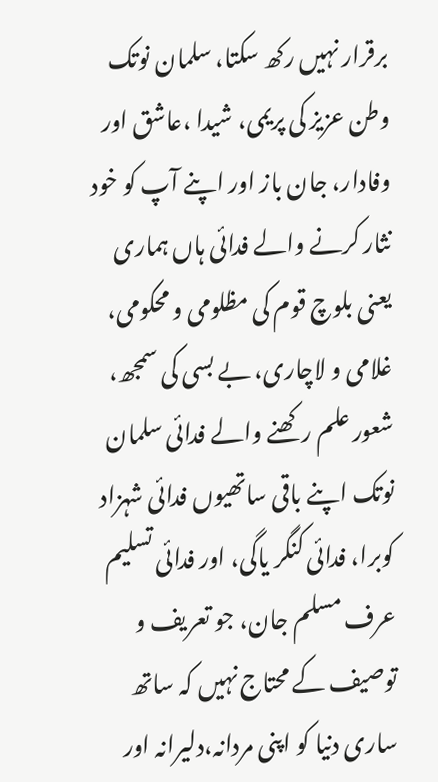برقرار نہیں رکھ سکتا، سلمان نوتک وطن عزیز کی پریمی، شیدا ،عاشق اور وفادار، جان باز اور اپنے آپ کو خود نثار کرنے والے فدائی ہاں ہماری یعنی بلوچ قوم کی مظلومی و محکومی، غلامی و لاچاری، بے بسی کی سمجھ، شعور علم رکھنے والے فدائی سلمان نوتک اپنے باقی ساتھیوں فدائی شہزاد کوبرا، فدائی کنگر یاگی، اور فدائی تسلیم عرف مسلم جان، جو تعریف و توصیف کے محتاج نہیں کہ ساتھ ساری دنیا کو اپنی مردانہ،دلیرانہ اور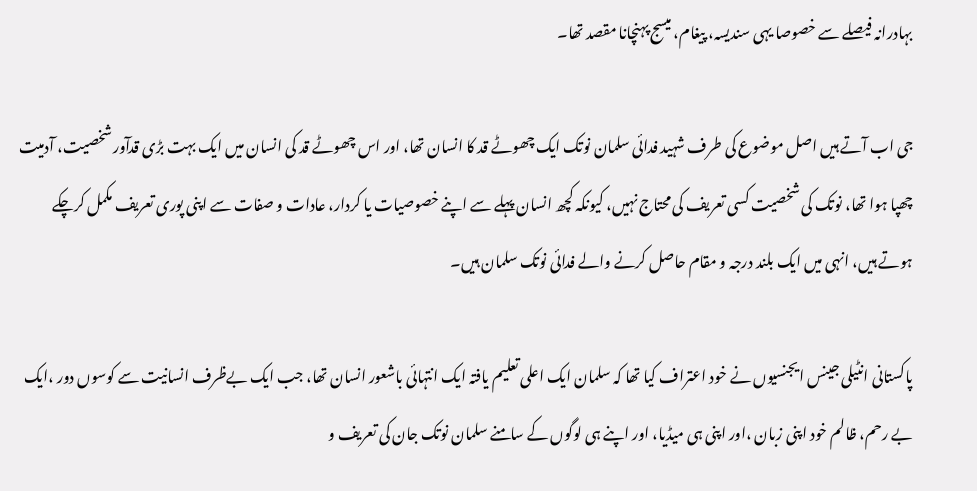بہادرانہ فیصلے سے خصوصا یہی سندیسہ، پیغام، میسج پہنچانا مقصد تھا۔

جی اب آتے ہیں اصل موضوع کی طرف شہید فدائی سلمان نوتک ایک چھوٹے قد کا انسان تھا، اور اس چھوٹے قد کی انسان میں ایک بہت بڑی قدآور شخصیت، آدمیت چھپا ہوا تھا، نوتک کی شخصیت کسی تعریف کی محتاج نہیں، کیونکہ کچھ انسان پہلے سے اپنے خصوصیات یا کردار، عادات و صفات سے اپنی پوری تعریف مکمل کرچکے ہوتے ہیں، انہی میں ایک بلند درجہ و مقام حاصل کرنے والے فدائی نوتک سلمان ہیں۔

پاکستانی انٹیلی جینس ایجنسیوں نے خود اعتراف کیا تھا کہ سلمان ایک اعلی تعلیم یافتہ ایک انتہائی باشعور انسان تھا، جب ایک بےظرف انسانیت سے کوسوں دور ،ایک بے رحم، ظالم خود اپنی زبان ،اور اپنی ہی میڈیا، اور اپنے ہی لوگوں کے سامنے سلمان نوتک جان کی تعریف و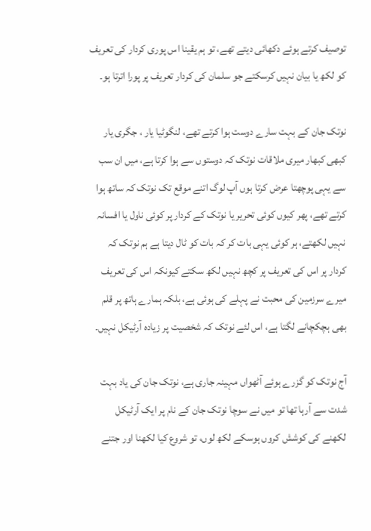توصیف کرتے ہوئے دکھائی دیتے تھے، تو ہم یقینا اس پوری کردار کی تعریف کو لکھ یا بیان نہیں کرسکتے جو سلمان کی کردار تعریف پر پورا اترتا ہو۔

نوتک جان کے بہت سارے دوست ہوا کرتے تھے، لنگوٹیا یار ، جگری یار کبھی کبھار میری ملاقات نوتک کہ دوستوں سے ہوا کرتا ہے، میں ان سب سے یہی پوچھتا عرض کرتا ہوں آپ لوگ اتنے موقع تک نوتک کہ ساتھ ہوا کرتے تھے، پھر کیوں کوئی تحریر یا نوتک کے کردار پر کوئی ناول یا افسانہ نہیں لکھتے، ہر کوئی یہی بات کر کہ بات کو ٹال دیتا ہے ہم نوتک کہ کردار پر اس کی تعریف پر کچھ نہیں لکھ سکتے کیونکہ اس کی تعریف میرے سرزمین کی محبت نے پہلے کی ہوئی ہے، بلکہ ہمارے ہاتھ پر قلم بھی ہچکچانے لگتا ہے، اس لئے نوتک کہ شخصیت پر زیادہ آرٹیکل نہیں۔

آج نوتک کو گزرے ہوئے آٹھواں مہینہ جاری ہے، نوتک جان کی یاد بہت شدت سے آرہا تھا تو میں نے سوچا نوتک جان کے نام پر ایک آرٹیکل لکھنے کی کوشش کروں ہوسکے لکھ لوں، تو شروع کیا لکھنا اور جتنے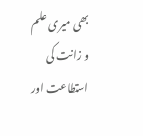بھی میری علم و زانت کی استطاعت اور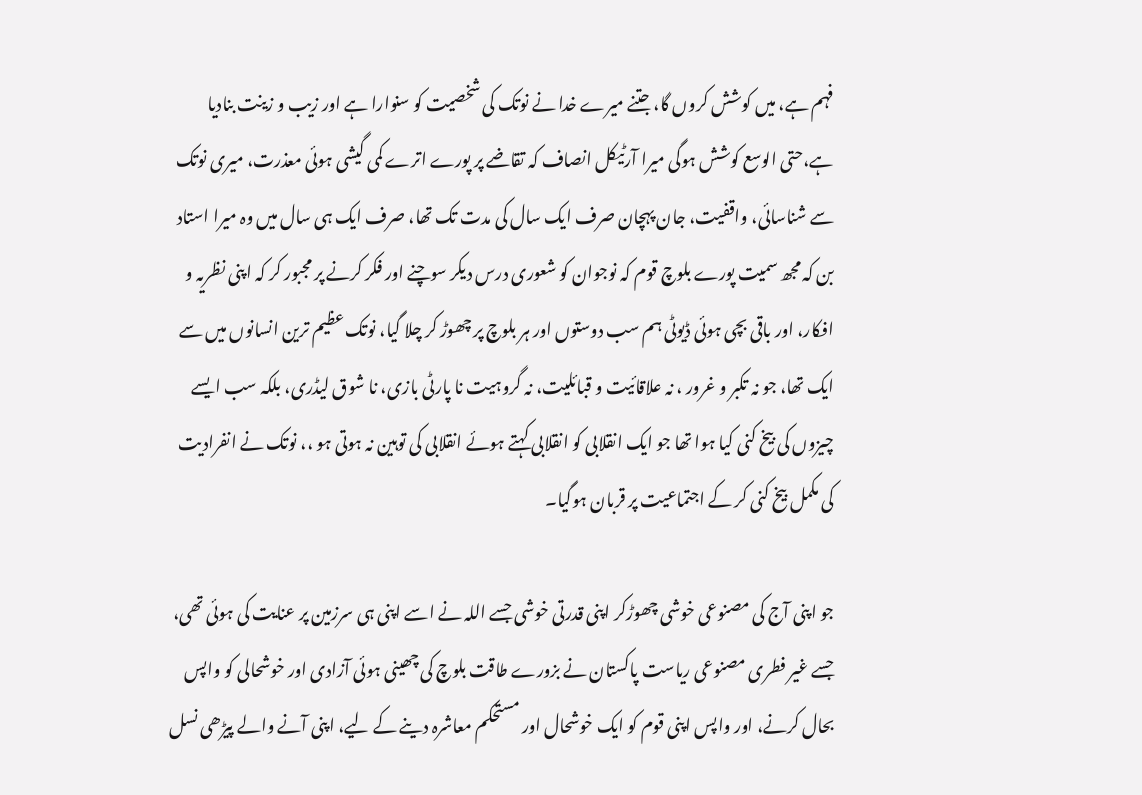فہم ہے، میں کوشش کروں گا، جتنے میرے خدا نے نوتک کی شخصیت کو سنوارا ہے اور زیب و زینت بنادیا ہے،حتی الوسع کوشش ہوگی میرا آرٹیکل انصاف کہ تقاضے پر پورے اترے کمی گیشی ہوئی معذرت، میری نوتک سے شناسائی، واقفیت، جان پہچان صرف ایک سال کی مدت تک تھا، صرف ایک ہی سال میں وہ میرا استاد بن کہ مجھ سمیت پورے بلوچ قوم کہ نوجوان کو شعوری درس دیکر سوچنے اور فکر کرنے پر مجبور کر کہ اپنی نظریہ و افکار، اور باقی بچی ہوئی ڈیوٹی ہم سب دوستوں اور ہر بلوچ پر چھوڑ کر چلا گیا، نوتک عظیم ترین انسانوں میں سے ایک تھا، جو نہ تکبر و غرور ، نہ علاقائیت و قبائلیت، نہ گروہیت نا پارٹی بازی، نا شوق لیڈری، بلکہ سب ایسے چیزوں کی بیخ کنی کیا ہوا تھا جو ایک انقلابی کو انقلابی کہتے ہوئے انقلابی کی توہین نہ ہوتی ہو ،، نوتک نے انفرادیت کی مکمل بیخ کنی کر کے اجتماعیت پر قربان ہوگیا۔

جو اپنی آج کی مصنوعی خوشی چھوڑکر اپنی قدرتی خوشی جسے اللہ نے اسے اپنی ہی سرزمین پر عنایت کی ہوئی تھی، جسے غیر فطری مصنوعی ریاست پاکستان نے بزورے طاقت بلوچ کی چھینی ہوئی آزادی اور خوشحالی کو واپس بحال کرنے، اور واپس اپنی قوم کو ایک خوشحال اور مستحکم معاشرہ دینے کے لیے، اپنی آنے والے پیڑھی نسل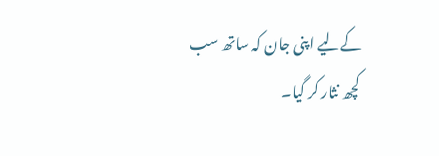کےلیے اپنی جان کہ ساتھ سب کچھ نثار کر گیا۔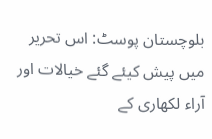بلوچستان پوسٹ: اس تحریر میں پیش کیئے گئے خیالات اور آراء لکھاری کے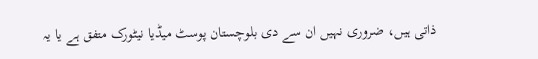ذاتی ہیں، ضروری نہیں ان سے دی بلوچستان پوسٹ میڈیا نیٹورک متفق ہے یا یہ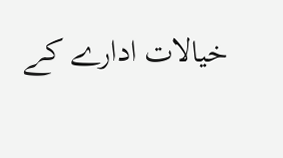خیالات ادارے کے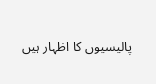پالیسیوں کا اظہار ہیں